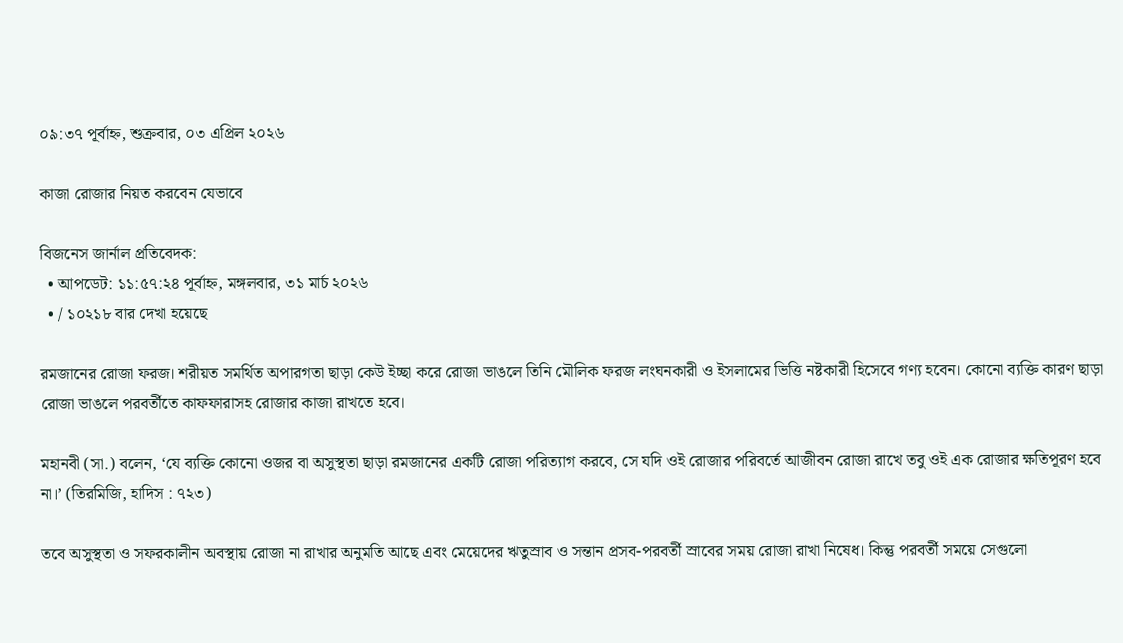০৯:৩৭ পূর্বাহ্ন, শুক্রবার, ০৩ এপ্রিল ২০২৬

কাজা রোজার নিয়ত করবেন যেভাবে

বিজনেস জার্নাল প্রতিবেদক:
  • আপডেট: ১১:৫৭:২৪ পূর্বাহ্ন, মঙ্গলবার, ৩১ মার্চ ২০২৬
  • / ১০২১৮ বার দেখা হয়েছে

রমজানের রোজা ফরজ। শরীয়ত সমর্থিত অপারগতা ছাড়া কেউ ইচ্ছা করে রোজা ভাঙলে তিনি মৌলিক ফরজ লংঘনকারী ও ইসলামের ভিত্তি নষ্টকারী হিসেবে গণ্য হবেন। কোনো ব্যক্তি কারণ ছাড়া রোজা ভাঙলে পরবর্তীতে কাফফারাসহ রোজার কাজা রাখতে হবে।

মহানবী (সা.) বলেন, ‘যে ব্যক্তি কোনো ওজর বা অসুস্থতা ছাড়া রমজানের একটি রোজা পরিত্যাগ করবে, সে যদি ওই রোজার পরিবর্তে আজীবন রোজা রাখে তবু ওই এক রোজার ক্ষতিপূরণ হবে না।’ (তিরমিজি, হাদিস : ৭২৩)

তবে অসুস্থতা ও সফরকালীন অবস্থায় রোজা না রাখার অনুমতি আছে এবং মেয়েদের ঋতুস্রাব ও সন্তান প্রসব-পরবর্তী স্রাবের সময় রোজা রাখা নিষেধ। কিন্তু পরবর্তী সময়ে সেগুলো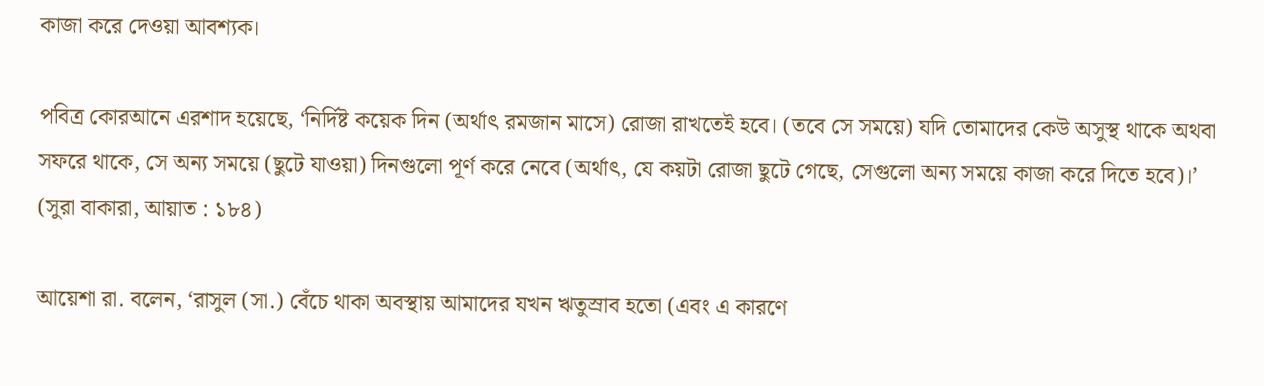কাজা করে দেওয়া আবশ্যক।

পবিত্র কোরআনে এরশাদ হয়েছে, ‘নির্দিষ্ট কয়েক দিন (অর্থাৎ রমজান মাসে) রোজা রাখতেই হবে। (তবে সে সময়ে) যদি তোমাদের কেউ অসুস্থ থাকে অথবা সফরে থাকে, সে অন্য সময়ে (ছুটে যাওয়া) দিনগুলো পূর্ণ করে নেবে (অর্থাৎ, যে কয়টা রোজা ছুটে গেছে, সেগুলো অন্য সময়ে কাজা করে দিতে হবে)।’ (সুরা বাকারা, আয়াত : ১৮৪)

আয়েশা রা. বলেন, ‘রাসুল (সা.) বেঁচে থাকা অবস্থায় আমাদের যখন ঋতুস্রাব হতো (এবং এ কারণে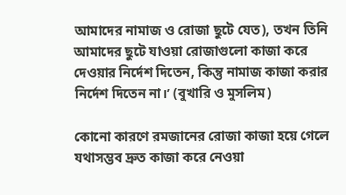আমাদের নামাজ ও রোজা ছুটে যেত), তখন তিনি আমাদের ছুটে যাওয়া রোজাগুলো কাজা করে দেওয়ার নির্দেশ দিতেন, কিন্তু নামাজ কাজা করার নির্দেশ দিতেন না।’ (বুখারি ও মুসলিম)

কোনো কারণে রমজানের রোজা কাজা হয়ে গেলে যথাসম্ভব দ্রুত কাজা করে নেওয়া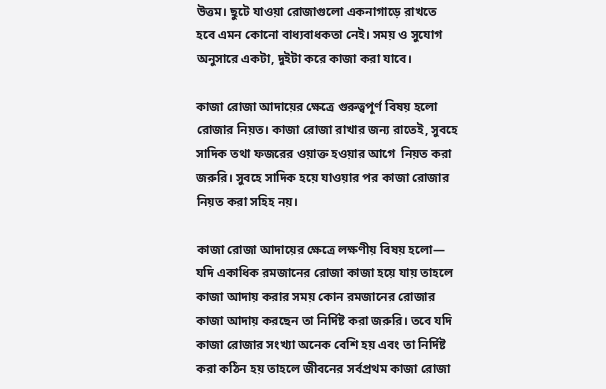উত্তম। ছুটে যাওয়া রোজাগুলো একনাগাড়ে রাখতে হবে এমন কোনো বাধ্যবাধকতা নেই। সময় ও সুযোগ অনুসারে একটা, দুইটা করে কাজা করা যাবে।

কাজা রোজা আদায়ের ক্ষেত্রে গুরুত্বপূর্ণ বিষয় হলো রোজার নিয়ত। কাজা রোজা রাখার জন্য রাতেই, সুবহে সাদিক তথা ফজরের ওয়াক্ত হওয়ার আগে  নিয়ত করা জরুরি। সুবহে সাদিক হয়ে যাওয়ার পর কাজা রোজার নিয়ত করা সহিহ নয়।

কাজা রোজা আদায়ের ক্ষেত্রে লক্ষণীয় বিষয় হলো— যদি একাধিক রমজানের রোজা কাজা হয়ে যায় তাহলে কাজা আদায় করার সময় কোন রমজানের রোজার কাজা আদায় করছেন তা নির্দিষ্ট করা জরুরি। তবে যদি কাজা রোজার সংখ্যা অনেক বেশি হয় এবং তা নির্দিষ্ট করা কঠিন হয় তাহলে জীবনের সর্বপ্রথম কাজা রোজা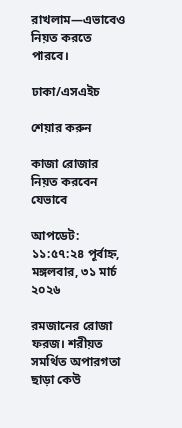রাখলাম—এভাবেও নিয়ত করতে পারবে।

ঢাকা/এসএইচ

শেয়ার করুন

কাজা রোজার নিয়ত করবেন যেভাবে

আপডেট: ১১:৫৭:২৪ পূর্বাহ্ন, মঙ্গলবার, ৩১ মার্চ ২০২৬

রমজানের রোজা ফরজ। শরীয়ত সমর্থিত অপারগতা ছাড়া কেউ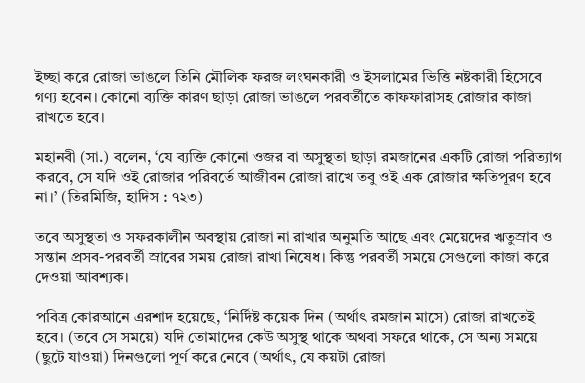ইচ্ছা করে রোজা ভাঙলে তিনি মৌলিক ফরজ লংঘনকারী ও ইসলামের ভিত্তি নষ্টকারী হিসেবে গণ্য হবেন। কোনো ব্যক্তি কারণ ছাড়া রোজা ভাঙলে পরবর্তীতে কাফফারাসহ রোজার কাজা রাখতে হবে।

মহানবী (সা.) বলেন, ‘যে ব্যক্তি কোনো ওজর বা অসুস্থতা ছাড়া রমজানের একটি রোজা পরিত্যাগ করবে, সে যদি ওই রোজার পরিবর্তে আজীবন রোজা রাখে তবু ওই এক রোজার ক্ষতিপূরণ হবে না।’ (তিরমিজি, হাদিস : ৭২৩)

তবে অসুস্থতা ও সফরকালীন অবস্থায় রোজা না রাখার অনুমতি আছে এবং মেয়েদের ঋতুস্রাব ও সন্তান প্রসব-পরবর্তী স্রাবের সময় রোজা রাখা নিষেধ। কিন্তু পরবর্তী সময়ে সেগুলো কাজা করে দেওয়া আবশ্যক।

পবিত্র কোরআনে এরশাদ হয়েছে, ‘নির্দিষ্ট কয়েক দিন (অর্থাৎ রমজান মাসে) রোজা রাখতেই হবে। (তবে সে সময়ে) যদি তোমাদের কেউ অসুস্থ থাকে অথবা সফরে থাকে, সে অন্য সময়ে (ছুটে যাওয়া) দিনগুলো পূর্ণ করে নেবে (অর্থাৎ, যে কয়টা রোজা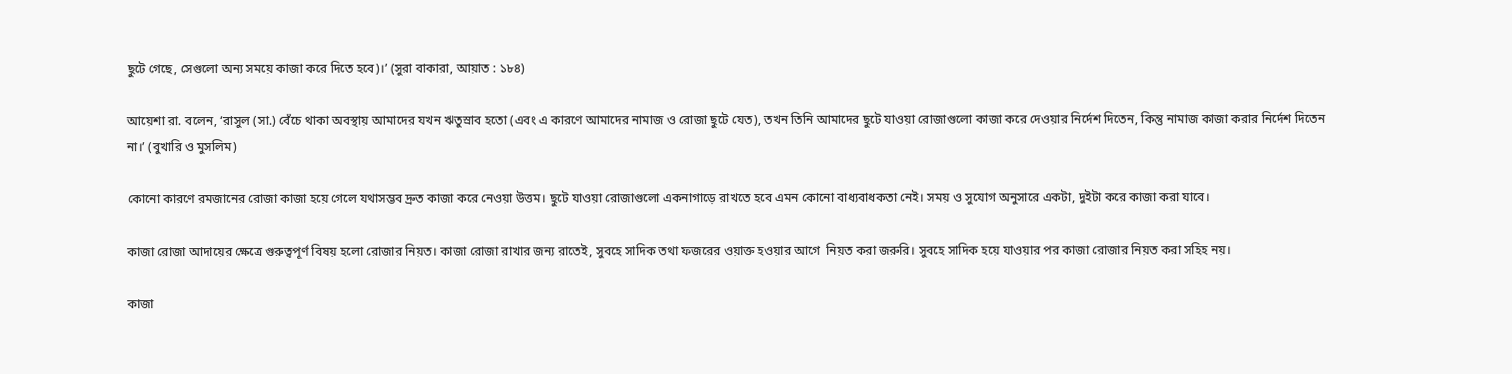ছুটে গেছে, সেগুলো অন্য সময়ে কাজা করে দিতে হবে)।’ (সুরা বাকারা, আয়াত : ১৮৪)

আয়েশা রা. বলেন, ‘রাসুল (সা.) বেঁচে থাকা অবস্থায় আমাদের যখন ঋতুস্রাব হতো (এবং এ কারণে আমাদের নামাজ ও রোজা ছুটে যেত), তখন তিনি আমাদের ছুটে যাওয়া রোজাগুলো কাজা করে দেওয়ার নির্দেশ দিতেন, কিন্তু নামাজ কাজা করার নির্দেশ দিতেন না।’ (বুখারি ও মুসলিম)

কোনো কারণে রমজানের রোজা কাজা হয়ে গেলে যথাসম্ভব দ্রুত কাজা করে নেওয়া উত্তম। ছুটে যাওয়া রোজাগুলো একনাগাড়ে রাখতে হবে এমন কোনো বাধ্যবাধকতা নেই। সময় ও সুযোগ অনুসারে একটা, দুইটা করে কাজা করা যাবে।

কাজা রোজা আদায়ের ক্ষেত্রে গুরুত্বপূর্ণ বিষয় হলো রোজার নিয়ত। কাজা রোজা রাখার জন্য রাতেই, সুবহে সাদিক তথা ফজরের ওয়াক্ত হওয়ার আগে  নিয়ত করা জরুরি। সুবহে সাদিক হয়ে যাওয়ার পর কাজা রোজার নিয়ত করা সহিহ নয়।

কাজা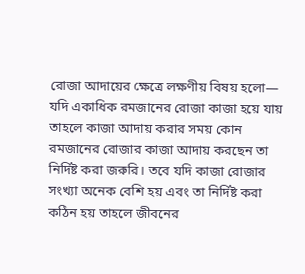রোজা আদায়ের ক্ষেত্রে লক্ষণীয় বিষয় হলো— যদি একাধিক রমজানের রোজা কাজা হয়ে যায় তাহলে কাজা আদায় করার সময় কোন রমজানের রোজার কাজা আদায় করছেন তা নির্দিষ্ট করা জরুরি। তবে যদি কাজা রোজার সংখ্যা অনেক বেশি হয় এবং তা নির্দিষ্ট করা কঠিন হয় তাহলে জীবনের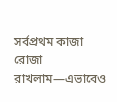সর্বপ্রথম কাজা রোজা রাখলাম—এভাবেও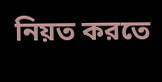নিয়ত করতে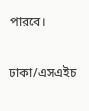পারবে।

ঢাকা/এসএইচ